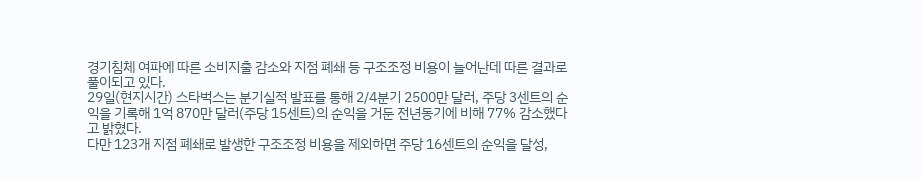경기침체 여파에 따른 소비지출 감소와 지점 폐쇄 등 구조조정 비용이 늘어난데 따른 결과로 풀이되고 있다.
29일(현지시간) 스타벅스는 분기실적 발표를 통해 2/4분기 2500만 달러, 주당 3센트의 순익을 기록해 1억 870만 달러(주당 15센트)의 순익을 거둔 전년동기에 비해 77% 감소했다고 밝혔다.
다만 123개 지점 폐쇄로 발생한 구조조정 비용을 제외하면 주당 16센트의 순익을 달성,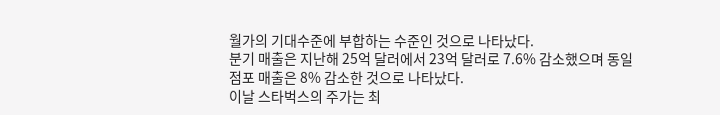월가의 기대수준에 부합하는 수준인 것으로 나타났다.
분기 매출은 지난해 25억 달러에서 23억 달러로 7.6% 감소했으며 동일 점포 매출은 8% 감소한 것으로 나타났다.
이날 스타벅스의 주가는 최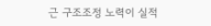근 구조조정 노력이 실적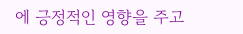에 긍정적인 영향을 주고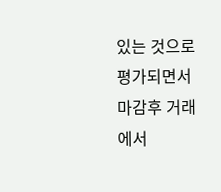있는 것으로 평가되면서 마감후 거래에서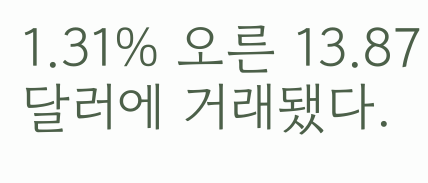1.31% 오른 13.87달러에 거래됐다.